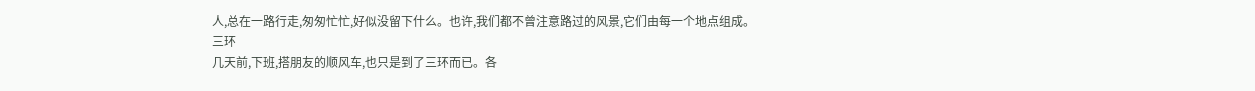人,总在一路行走,匆匆忙忙,好似没留下什么。也许,我们都不曾注意路过的风景,它们由每一个地点组成。
三环
几天前,下班,搭朋友的顺风车,也只是到了三环而已。各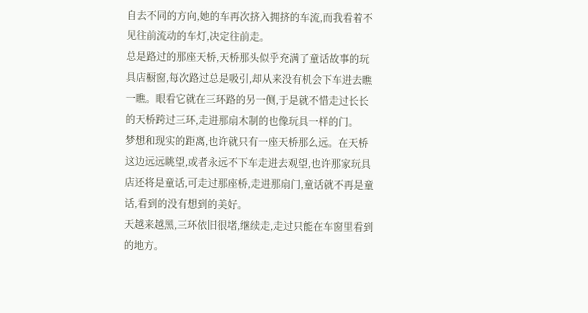自去不同的方向,她的车再次挤入拥挤的车流,而我看着不见往前流动的车灯,决定往前走。
总是路过的那座天桥,天桥那头似乎充满了童话故事的玩具店橱窗,每次路过总是吸引,却从来没有机会下车进去瞧一瞧。眼看它就在三环路的另一侧,于是就不惜走过长长的天桥跨过三环,走进那扇木制的也像玩具一样的门。
梦想和现实的距离,也许就只有一座天桥那么远。在天桥这边远远眺望,或者永远不下车走进去观望,也许那家玩具店还将是童话,可走过那座桥,走进那扇门,童话就不再是童话,看到的没有想到的美好。
天越来越黑,三环依旧很堵,继续走,走过只能在车窗里看到的地方。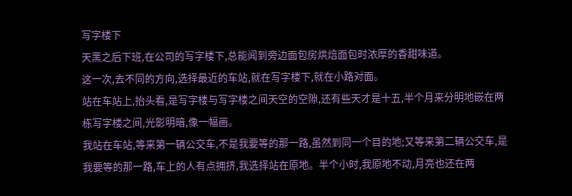写字楼下
天黑之后下班,在公司的写字楼下,总能闻到旁边面包房烘焙面包时浓厚的香甜味道。
这一次,去不同的方向,选择最近的车站,就在写字楼下,就在小路对面。
站在车站上,抬头看,是写字楼与写字楼之间天空的空隙,还有些天才是十五,半个月来分明地嵌在两栋写字楼之间,光影明暗,像一幅画。
我站在车站,等来第一辆公交车,不是我要等的那一路,虽然到同一个目的地;又等来第二辆公交车,是我要等的那一路,车上的人有点拥挤,我选择站在原地。半个小时,我原地不动,月亮也还在两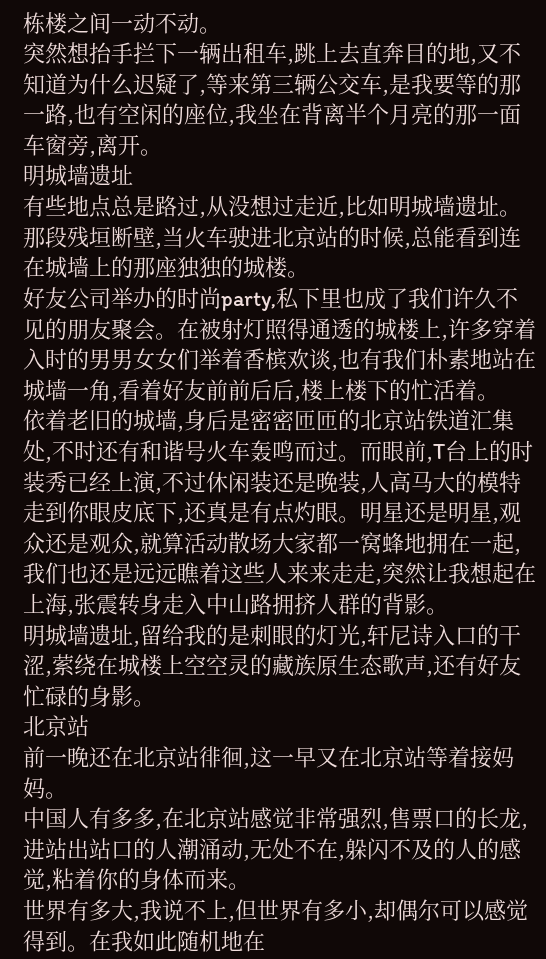栋楼之间一动不动。
突然想抬手拦下一辆出租车,跳上去直奔目的地,又不知道为什么迟疑了,等来第三辆公交车,是我要等的那一路,也有空闲的座位,我坐在背离半个月亮的那一面车窗旁,离开。
明城墙遗址
有些地点总是路过,从没想过走近,比如明城墙遗址。那段残垣断壁,当火车驶进北京站的时候,总能看到连在城墙上的那座独独的城楼。
好友公司举办的时尚party,私下里也成了我们许久不见的朋友聚会。在被射灯照得通透的城楼上,许多穿着入时的男男女女们举着香槟欢谈,也有我们朴素地站在城墙一角,看着好友前前后后,楼上楼下的忙活着。
依着老旧的城墙,身后是密密匝匝的北京站铁道汇集处,不时还有和谐号火车轰鸣而过。而眼前,T台上的时装秀已经上演,不过休闲装还是晚装,人高马大的模特走到你眼皮底下,还真是有点灼眼。明星还是明星,观众还是观众,就算活动散场大家都一窝蜂地拥在一起,我们也还是远远瞧着这些人来来走走,突然让我想起在上海,张震转身走入中山路拥挤人群的背影。
明城墙遗址,留给我的是刺眼的灯光,轩尼诗入口的干涩,萦绕在城楼上空空灵的藏族原生态歌声,还有好友忙碌的身影。
北京站
前一晚还在北京站徘徊,这一早又在北京站等着接妈妈。
中国人有多多,在北京站感觉非常强烈,售票口的长龙,进站出站口的人潮涌动,无处不在,躲闪不及的人的感觉,粘着你的身体而来。
世界有多大,我说不上,但世界有多小,却偶尔可以感觉得到。在我如此随机地在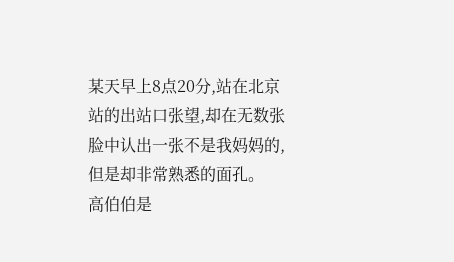某天早上8点20分,站在北京站的出站口张望,却在无数张脸中认出一张不是我妈妈的,但是却非常熟悉的面孔。
高伯伯是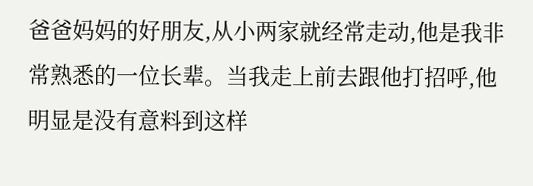爸爸妈妈的好朋友,从小两家就经常走动,他是我非常熟悉的一位长辈。当我走上前去跟他打招呼,他明显是没有意料到这样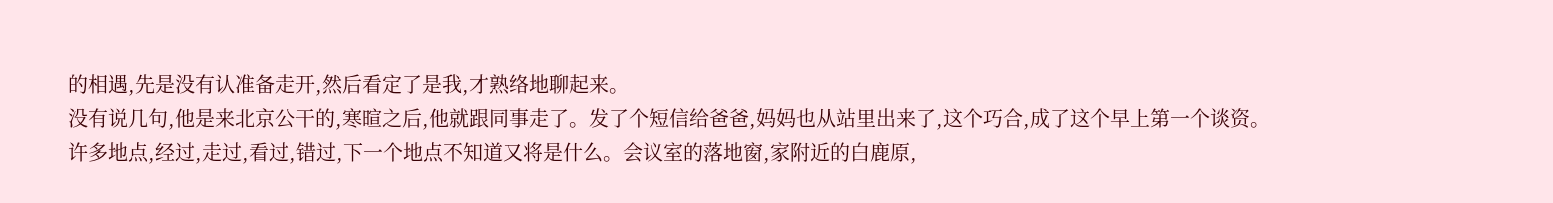的相遇,先是没有认准备走开,然后看定了是我,才熟络地聊起来。
没有说几句,他是来北京公干的,寒暄之后,他就跟同事走了。发了个短信给爸爸,妈妈也从站里出来了,这个巧合,成了这个早上第一个谈资。
许多地点,经过,走过,看过,错过,下一个地点不知道又将是什么。会议室的落地窗,家附近的白鹿原,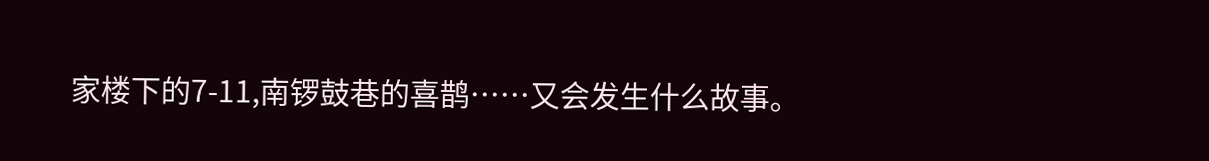家楼下的7-11,南锣鼓巷的喜鹊……又会发生什么故事。